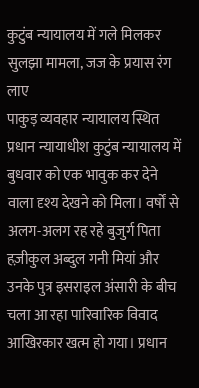कुटुंब न्यायालय में गले मिलकर सुलझा मामला, जज के प्रयास रंग लाए
पाकुड़ व्यवहार न्यायालय स्थित प्रधान न्यायाधीश कुटुंब न्यायालय में बुधवार को एक भावुक कर देने वाला दृश्य देखने को मिला। वर्षों से अलग-अलग रह रहे बुजुर्ग पिता हज़ीकुल अब्दुल गनी मियां और उनके पुत्र इसराइल अंसारी के बीच चला आ रहा पारिवारिक विवाद आखिरकार खत्म हो गया। प्रधान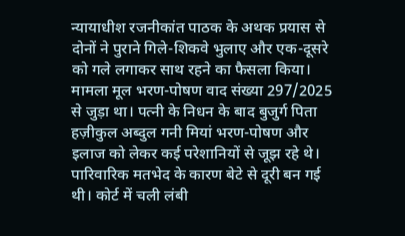न्यायाधीश रजनीकांत पाठक के अथक प्रयास से दोनों ने पुराने गिले-शिकवे भुलाए और एक-दूसरे को गले लगाकर साथ रहने का फैसला किया। मामला मूल भरण-पोषण वाद संख्या 297/2025 से जुड़ा था। पत्नी के निधन के बाद बुजुर्ग पिता हज़ीकुल अब्दुल गनी मियां भरण-पोषण और इलाज को लेकर कई परेशानियों से जूझ रहे थे। पारिवारिक मतभेद के कारण बेटे से दूरी बन गई थी। कोर्ट में चली लंबी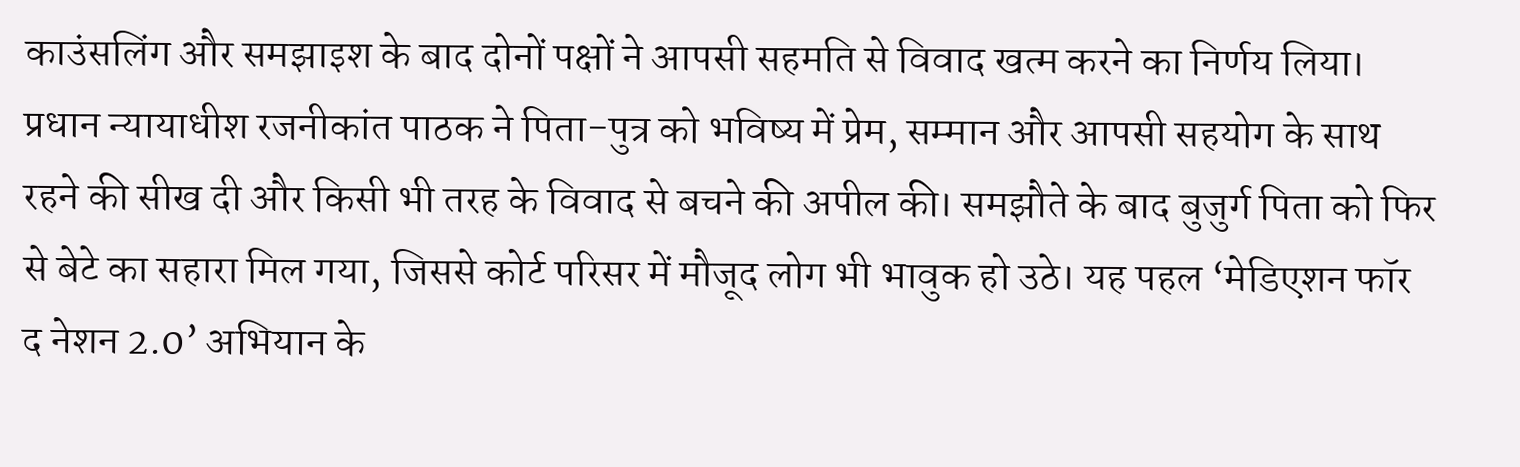काउंसलिंग और समझाइश के बाद दोनों पक्षों ने आपसी सहमति से विवाद खत्म करने का निर्णय लिया। प्रधान न्यायाधीश रजनीकांत पाठक ने पिता-पुत्र को भविष्य में प्रेम, सम्मान और आपसी सहयोग के साथ रहने की सीख दी और किसी भी तरह के विवाद से बचने की अपील की। समझौते के बाद बुजुर्ग पिता को फिर से बेटे का सहारा मिल गया, जिससे कोर्ट परिसर में मौजूद लोग भी भावुक हो उठे। यह पहल ‘मेडिएशन फॉर द नेशन 2.0’ अभियान के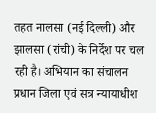तहत नालसा (नई दिल्ली) और झालसा (रांची) के निर्देश पर चल रही है। अभियान का संचालन प्रधान जिला एवं सत्र न्यायाधीश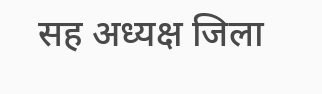सह अध्यक्ष जिला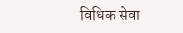विधिक सेवा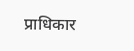प्राधिकार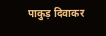पाकुड़ दिवाकर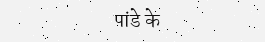पांडे के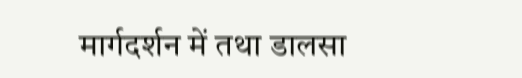मार्गदर्शन में तथा डालसा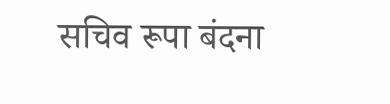सचिव रूपा बंदना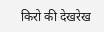किरो की देखरेख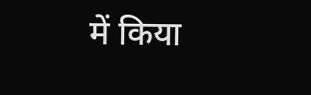में किया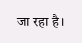जा रहा है।